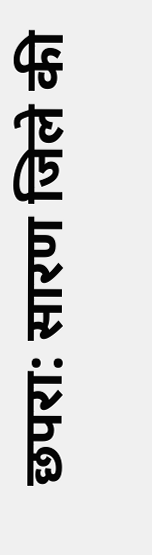छपरा: सारण जिले की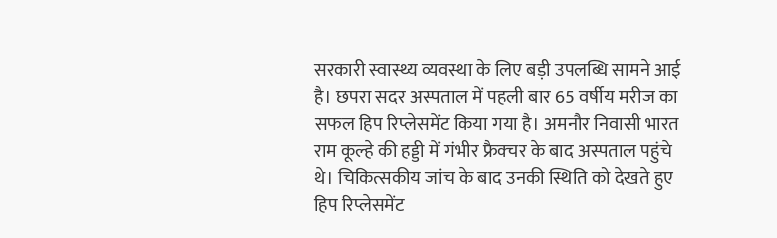सरकारी स्वास्थ्य व्यवस्था के लिए बड़ी उपलब्धि सामने आई है। छपरा सदर अस्पताल में पहली बार 65 वर्षीय मरीज का सफल हिप रिप्लेसमेंट किया गया है। अमनौर निवासी भारत राम कूल्हे की हड्डी में गंभीर फ्रैक्चर के बाद अस्पताल पहुंचे थे। चिकित्सकीय जांच के बाद उनकी स्थिति को देखते हुए हिप रिप्लेसमेंट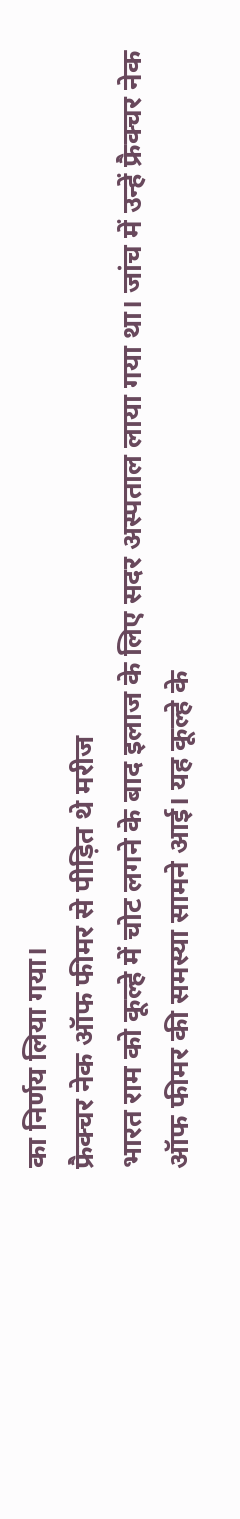का निर्णय लिया गया।
फ्रैक्चर नेक ऑफ फीमर से पीड़ित थे मरीज
भारत राम को कूल्हे में चोट लगने के बाद इलाज के लिए सदर अस्पताल लाया गया था। जांच में उन्हें फ्रैक्चर नेक ऑफ फीमर की समस्या सामने आई। यह कूल्हे के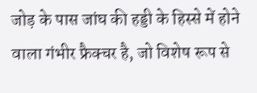जोड़ के पास जांघ की हड्डी के हिस्से में होने वाला गंभीर फ्रैक्चर है, जो विशेष रूप से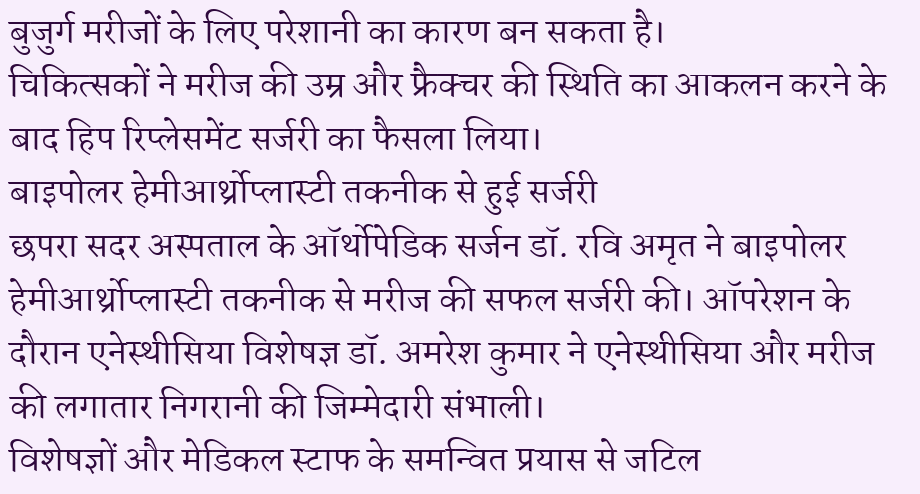बुजुर्ग मरीजों के लिए परेशानी का कारण बन सकता है।
चिकित्सकों ने मरीज की उम्र और फ्रैक्चर की स्थिति का आकलन करने के बाद हिप रिप्लेसमेंट सर्जरी का फैसला लिया।
बाइपोलर हेमीआर्थ्रोप्लास्टी तकनीक से हुई सर्जरी
छपरा सदर अस्पताल के ऑर्थोपेडिक सर्जन डॉ. रवि अमृत ने बाइपोलर हेमीआर्थ्रोप्लास्टी तकनीक से मरीज की सफल सर्जरी की। ऑपरेशन के दौरान एनेस्थीसिया विशेषज्ञ डॉ. अमरेश कुमार ने एनेस्थीसिया और मरीज की लगातार निगरानी की जिम्मेदारी संभाली।
विशेषज्ञों और मेडिकल स्टाफ के समन्वित प्रयास से जटिल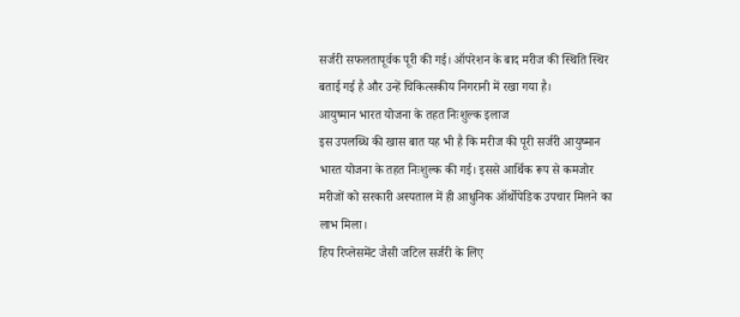सर्जरी सफलतापूर्वक पूरी की गई। ऑपरेशन के बाद मरीज की स्थिति स्थिर बताई गई है और उन्हें चिकित्सकीय निगरानी में रखा गया है।
आयुष्मान भारत योजना के तहत निःशुल्क इलाज
इस उपलब्धि की खास बात यह भी है कि मरीज की पूरी सर्जरी आयुष्मान भारत योजना के तहत निःशुल्क की गई। इससे आर्थिक रूप से कमजोर मरीजों को सरकारी अस्पताल में ही आधुनिक ऑर्थोपेडिक उपचार मिलने का लाभ मिला।
हिप रिप्लेसमेंट जैसी जटिल सर्जरी के लिए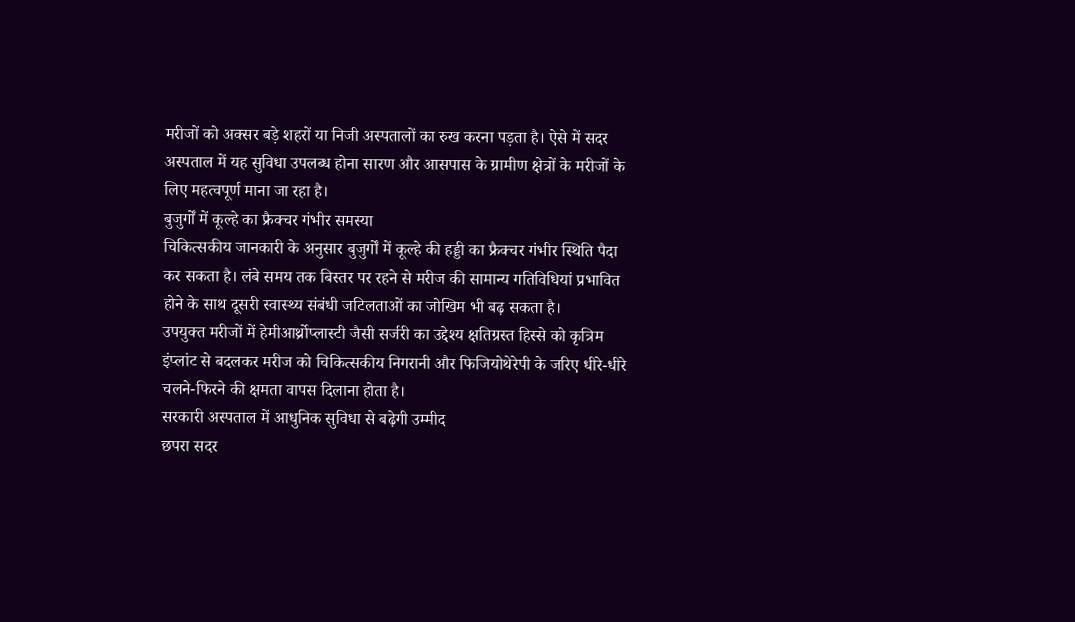मरीजों को अक्सर बड़े शहरों या निजी अस्पतालों का रुख करना पड़ता है। ऐसे में सदर अस्पताल में यह सुविधा उपलब्ध होना सारण और आसपास के ग्रामीण क्षेत्रों के मरीजों के लिए महत्वपूर्ण माना जा रहा है।
बुजुर्गों में कूल्हे का फ्रैक्चर गंभीर समस्या
चिकित्सकीय जानकारी के अनुसार बुजुर्गों में कूल्हे की हड्डी का फ्रैक्चर गंभीर स्थिति पैदा कर सकता है। लंबे समय तक बिस्तर पर रहने से मरीज की सामान्य गतिविधियां प्रभावित होने के साथ दूसरी स्वास्थ्य संबंधी जटिलताओं का जोखिम भी बढ़ सकता है।
उपयुक्त मरीजों में हेमीआर्थ्रोप्लास्टी जैसी सर्जरी का उद्देश्य क्षतिग्रस्त हिस्से को कृत्रिम इंप्लांट से बदलकर मरीज को चिकित्सकीय निगरानी और फिजियोथेरेपी के जरिए धीरे-धीरे चलने-फिरने की क्षमता वापस दिलाना होता है।
सरकारी अस्पताल में आधुनिक सुविधा से बढ़ेगी उम्मीद
छपरा सदर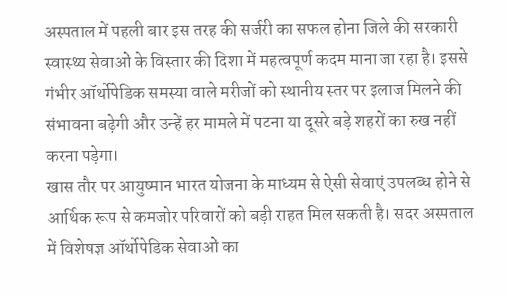अस्पताल में पहली बार इस तरह की सर्जरी का सफल होना जिले की सरकारी स्वास्थ्य सेवाओं के विस्तार की दिशा में महत्वपूर्ण कदम माना जा रहा है। इससे गंभीर ऑर्थोपेडिक समस्या वाले मरीजों को स्थानीय स्तर पर इलाज मिलने की संभावना बढ़ेगी और उन्हें हर मामले में पटना या दूसरे बड़े शहरों का रुख नहीं करना पड़ेगा।
खास तौर पर आयुष्मान भारत योजना के माध्यम से ऐसी सेवाएं उपलब्ध होने से आर्थिक रूप से कमजोर परिवारों को बड़ी राहत मिल सकती है। सदर अस्पताल में विशेषज्ञ ऑर्थोपेडिक सेवाओं का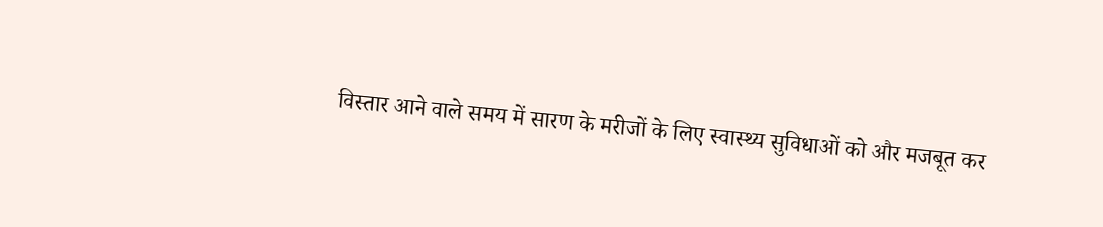विस्तार आने वाले समय में सारण के मरीजों के लिए स्वास्थ्य सुविधाओं को और मजबूत कर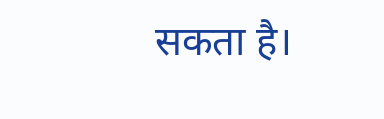सकता है।